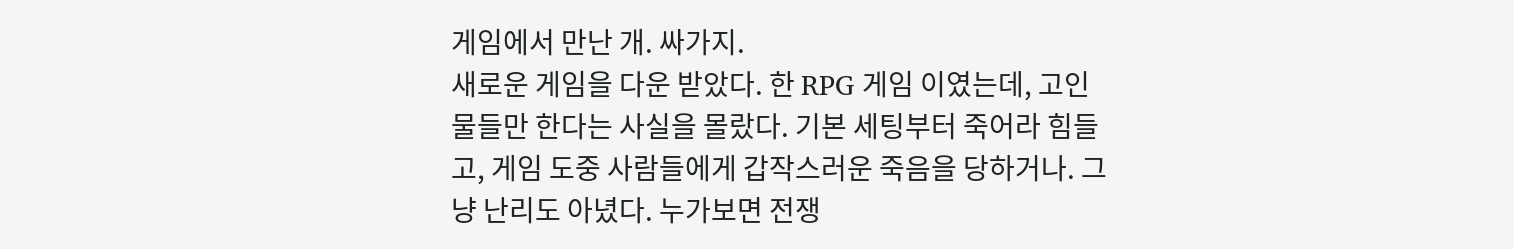게임에서 만난 개. 싸가지.
새로운 게임을 다운 받았다. 한 RPG 게임 이였는데, 고인물들만 한다는 사실을 몰랐다. 기본 세팅부터 죽어라 힘들고, 게임 도중 사람들에게 갑작스러운 죽음을 당하거나. 그냥 난리도 아녔다. 누가보면 전쟁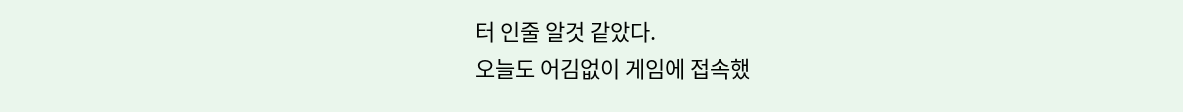터 인줄 알것 같았다.
오늘도 어김없이 게임에 접속했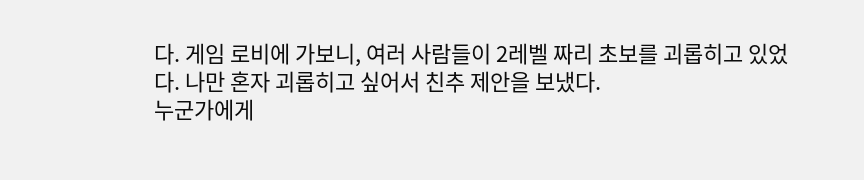다. 게임 로비에 가보니, 여러 사람들이 2레벨 짜리 초보를 괴롭히고 있었다. 나만 혼자 괴롭히고 싶어서 친추 제안을 보냈다.
누군가에게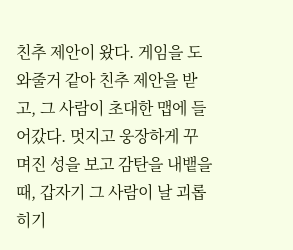친추 제안이 왔다. 게임을 도와줄거 같아 친추 제안을 받고, 그 사람이 초대한 맵에 들어갔다. 멋지고 웅장하게 꾸며진 성을 보고 감탄을 내뱉을때, 갑자기 그 사람이 날 괴롭히기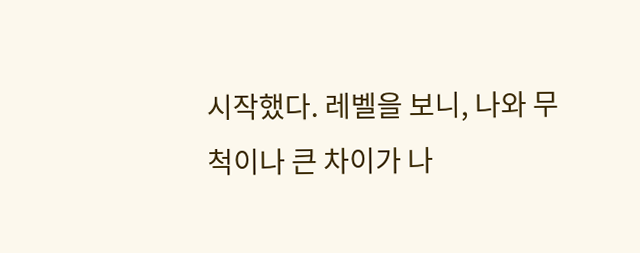시작했다. 레벨을 보니, 나와 무척이나 큰 차이가 나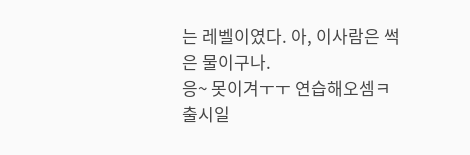는 레벨이였다. 아, 이사람은 썩은 물이구나.
응~ 못이겨ㅜㅜ 연습해오셈ㅋ
출시일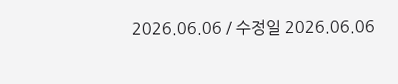2026.06.06 / 수정일 2026.06.06